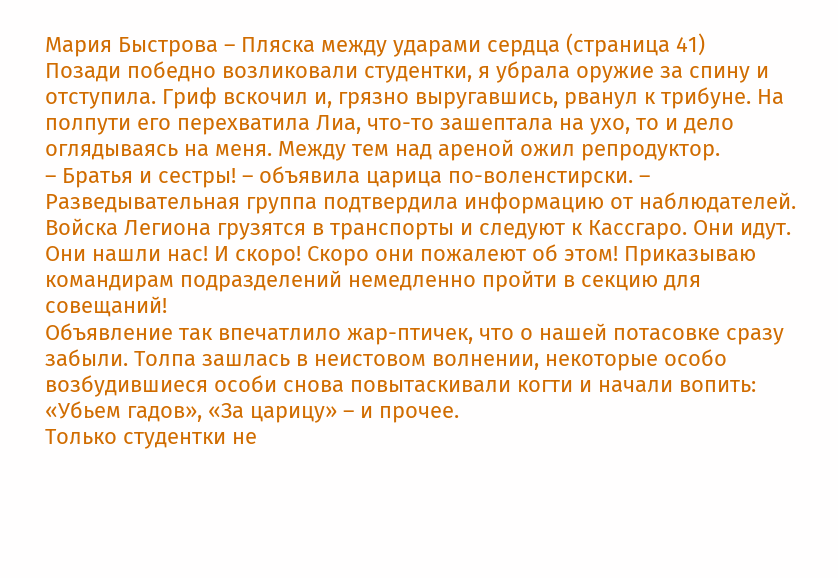Мария Быстрова – Пляска между ударами сердца (страница 41)
Позади победно возликовали студентки, я убрала оружие за спину и отступила. Гриф вскочил и, грязно выругавшись, рванул к трибуне. На полпути его перехватила Лиа, что-то зашептала на ухо, то и дело оглядываясь на меня. Между тем над ареной ожил репродуктор.
– Братья и сестры! – объявила царица по-воленстирски. – Разведывательная группа подтвердила информацию от наблюдателей. Войска Легиона грузятся в транспорты и следуют к Кассгаро. Они идут. Они нашли нас! И скоро! Скоро они пожалеют об этом! Приказываю командирам подразделений немедленно пройти в секцию для совещаний!
Объявление так впечатлило жар-птичек, что о нашей потасовке сразу забыли. Толпа зашлась в неистовом волнении, некоторые особо возбудившиеся особи снова повытаскивали когти и начали вопить: «Убьем гадов», «За царицу» – и прочее.
Только студентки не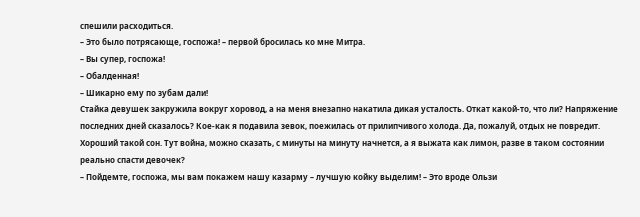спешили расходиться.
– Это было потрясающе, госпожа! – первой бросилась ко мне Митра.
– Вы супер, госпожа!
– Обалденная!
– Шикарно ему по зубам дали!
Стайка девушек закружила вокруг хоровод, а на меня внезапно накатила дикая усталость. Откат какой-то, что ли? Напряжение последних дней сказалось? Кое-как я подавила зевок, поежилась от прилипчивого холода. Да, пожалуй, отдых не повредит. Хороший такой сон. Тут война, можно сказать, с минуты на минуту начнется, а я выжата как лимон, разве в таком состоянии реально спасти девочек?
– Пойдемте, госпожа, мы вам покажем нашу казарму – лучшую койку выделим! – Это вроде Ользи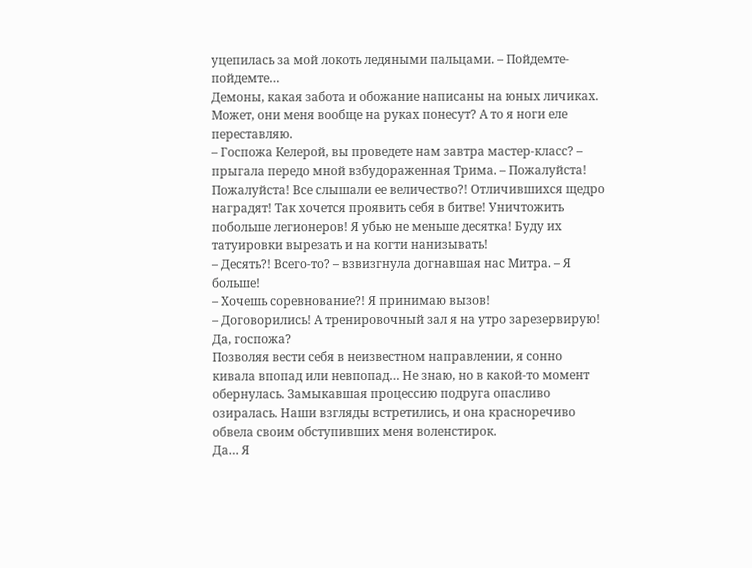уцепилась за мой локоть ледяными пальцами. – Пойдемте-пойдемте…
Демоны, какая забота и обожание написаны на юных личиках. Может, они меня вообще на руках понесут? А то я ноги еле переставляю.
– Госпожа Келерой, вы проведете нам завтра мастер-класс? – прыгала передо мной взбудораженная Трима. – Пожалуйста! Пожалуйста! Все слышали ее величество?! Отличившихся щедро наградят! Так хочется проявить себя в битве! Уничтожить побольше легионеров! Я убью не меньше десятка! Буду их татуировки вырезать и на когти нанизывать!
– Десять?! Всего-то? – взвизгнула догнавшая нас Митра. – Я больше!
– Хочешь соревнование?! Я принимаю вызов!
– Договорились! А тренировочный зал я на утро зарезервирую! Да, госпожа?
Позволяя вести себя в неизвестном направлении, я сонно кивала впопад или невпопад… Не знаю, но в какой-то момент обернулась. Замыкавшая процессию подруга опасливо озиралась. Наши взгляды встретились, и она красноречиво обвела своим обступивших меня воленстирок.
Да… Я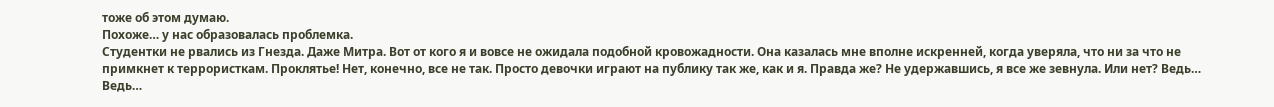тоже об этом думаю.
Похоже… у нас образовалась проблемка.
Студентки не рвались из Гнезда. Даже Митра. Вот от кого я и вовсе не ожидала подобной кровожадности. Она казалась мне вполне искренней, когда уверяла, что ни за что не примкнет к террористкам. Проклятье! Нет, конечно, все не так. Просто девочки играют на публику так же, как и я. Правда же? Не удержавшись, я все же зевнула. Или нет? Ведь… Ведь…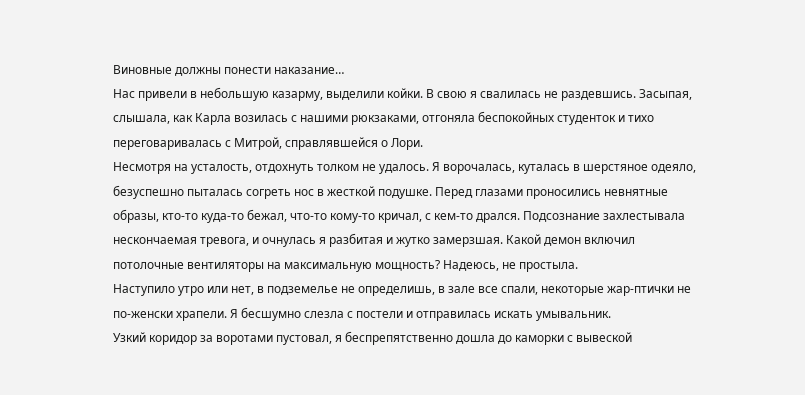Виновные должны понести наказание…
Нас привели в небольшую казарму, выделили койки. В свою я свалилась не раздевшись. Засыпая, слышала, как Карла возилась с нашими рюкзаками, отгоняла беспокойных студенток и тихо переговаривалась с Митрой, справлявшейся о Лори.
Несмотря на усталость, отдохнуть толком не удалось. Я ворочалась, куталась в шерстяное одеяло, безуспешно пыталась согреть нос в жесткой подушке. Перед глазами проносились невнятные образы, кто-то куда-то бежал, что-то кому-то кричал, с кем-то дрался. Подсознание захлестывала нескончаемая тревога, и очнулась я разбитая и жутко замерзшая. Какой демон включил потолочные вентиляторы на максимальную мощность? Надеюсь, не простыла.
Наступило утро или нет, в подземелье не определишь, в зале все спали, некоторые жар-птички не по-женски храпели. Я бесшумно слезла с постели и отправилась искать умывальник.
Узкий коридор за воротами пустовал, я беспрепятственно дошла до каморки с вывеской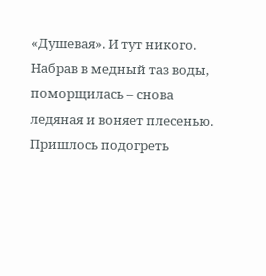«Душевая». И тут никого. Набрав в медный таз воды, поморщилась – снова ледяная и воняет плесенью. Пришлось подогреть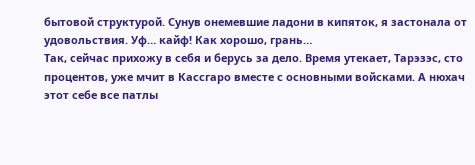бытовой структурой. Сунув онемевшие ладони в кипяток, я застонала от удовольствия. Уф… кайф! Как хорошо, грань…
Так, сейчас прихожу в себя и берусь за дело. Время утекает, Тарэзэс, сто процентов, уже мчит в Кассгаро вместе с основными войсками. А нюхач этот себе все патлы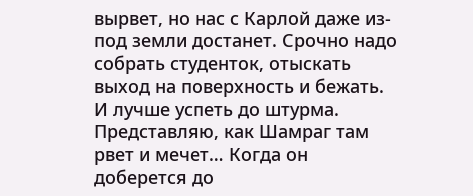вырвет, но нас с Карлой даже из-под земли достанет. Срочно надо собрать студенток, отыскать выход на поверхность и бежать. И лучше успеть до штурма. Представляю, как Шамраг там рвет и мечет… Когда он доберется до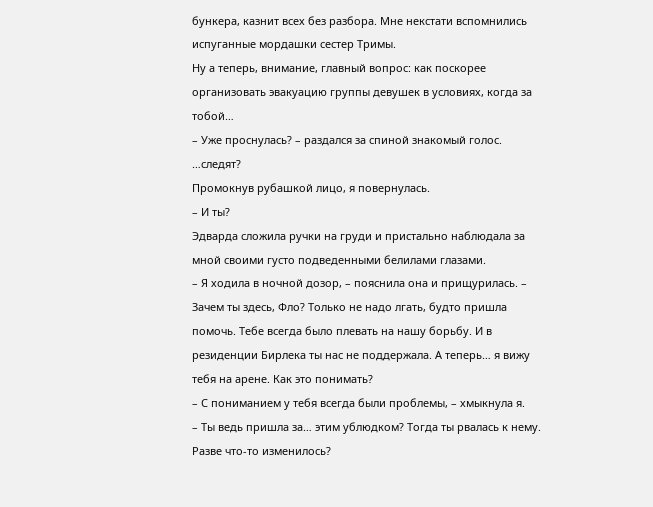бункера, казнит всех без разбора. Мне некстати вспомнились испуганные мордашки сестер Тримы.
Ну а теперь, внимание, главный вопрос: как поскорее организовать эвакуацию группы девушек в условиях, когда за тобой…
– Уже проснулась? – раздался за спиной знакомый голос.
…следят?
Промокнув рубашкой лицо, я повернулась.
– И ты?
Эдварда сложила ручки на груди и пристально наблюдала за мной своими густо подведенными белилами глазами.
– Я ходила в ночной дозор, – пояснила она и прищурилась. – Зачем ты здесь, Фло? Только не надо лгать, будто пришла помочь. Тебе всегда было плевать на нашу борьбу. И в резиденции Бирлека ты нас не поддержала. А теперь… я вижу тебя на арене. Как это понимать?
– С пониманием у тебя всегда были проблемы, – хмыкнула я.
– Ты ведь пришла за… этим ублюдком? Тогда ты рвалась к нему. Разве что-то изменилось?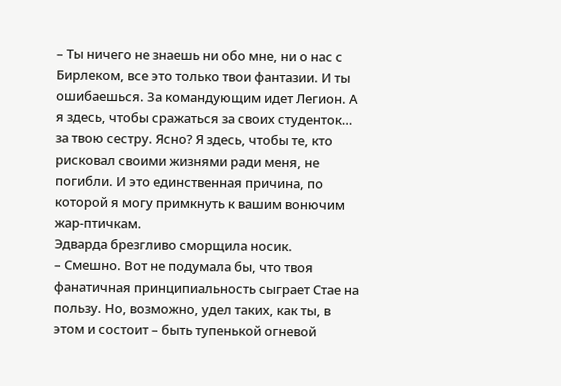– Ты ничего не знаешь ни обо мне, ни о нас с Бирлеком, все это только твои фантазии. И ты ошибаешься. За командующим идет Легион. А я здесь, чтобы сражаться за своих студенток… за твою сестру. Ясно? Я здесь, чтобы те, кто рисковал своими жизнями ради меня, не погибли. И это единственная причина, по которой я могу примкнуть к вашим вонючим жар-птичкам.
Эдварда брезгливо сморщила носик.
– Смешно. Вот не подумала бы, что твоя фанатичная принципиальность сыграет Стае на пользу. Но, возможно, удел таких, как ты, в этом и состоит – быть тупенькой огневой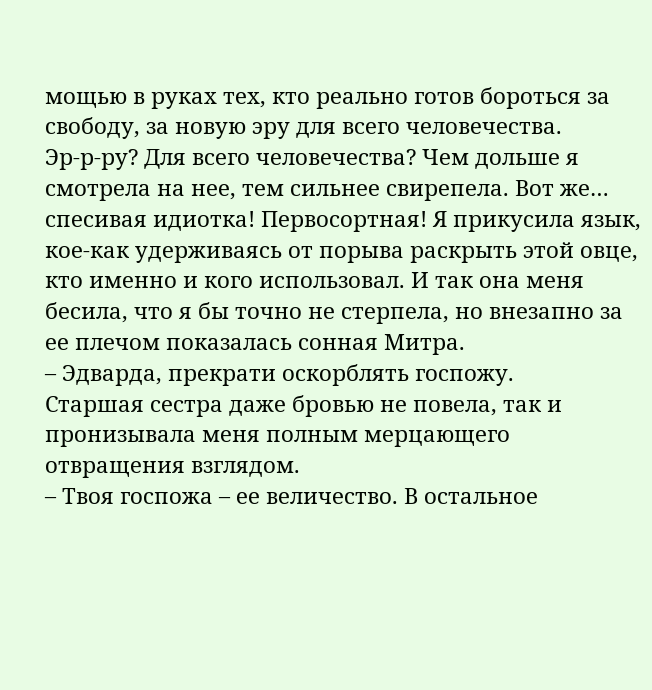мощью в руках тех, кто реально готов бороться за свободу, за новую эру для всего человечества.
Эр-р-ру? Для всего человечества? Чем дольше я смотрела на нее, тем сильнее свирепела. Вот же… спесивая идиотка! Первосортная! Я прикусила язык, кое-как удерживаясь от порыва раскрыть этой овце, кто именно и кого использовал. И так она меня бесила, что я бы точно не стерпела, но внезапно за ее плечом показалась сонная Митра.
– Эдварда, прекрати оскорблять госпожу.
Старшая сестра даже бровью не повела, так и пронизывала меня полным мерцающего отвращения взглядом.
– Твоя госпожа – ее величество. В остальное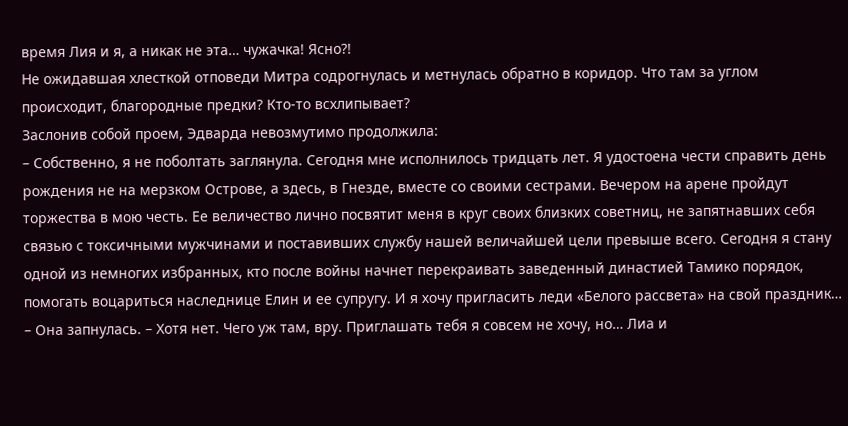время Лия и я, а никак не эта… чужачка! Ясно?!
Не ожидавшая хлесткой отповеди Митра содрогнулась и метнулась обратно в коридор. Что там за углом происходит, благородные предки? Кто-то всхлипывает?
Заслонив собой проем, Эдварда невозмутимо продолжила:
– Собственно, я не поболтать заглянула. Сегодня мне исполнилось тридцать лет. Я удостоена чести справить день рождения не на мерзком Острове, а здесь, в Гнезде, вместе со своими сестрами. Вечером на арене пройдут торжества в мою честь. Ее величество лично посвятит меня в круг своих близких советниц, не запятнавших себя связью с токсичными мужчинами и поставивших службу нашей величайшей цели превыше всего. Сегодня я стану одной из немногих избранных, кто после войны начнет перекраивать заведенный династией Тамико порядок, помогать воцариться наследнице Елин и ее супругу. И я хочу пригласить леди «Белого рассвета» на свой праздник… – Она запнулась. – Хотя нет. Чего уж там, вру. Приглашать тебя я совсем не хочу, но… Лиа и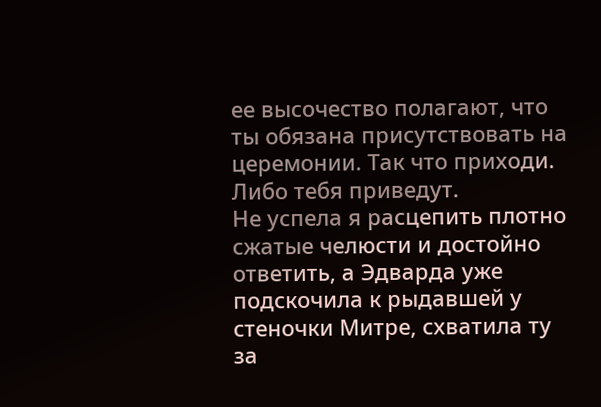ее высочество полагают, что ты обязана присутствовать на церемонии. Так что приходи. Либо тебя приведут.
Не успела я расцепить плотно сжатые челюсти и достойно ответить, а Эдварда уже подскочила к рыдавшей у стеночки Митре, схватила ту за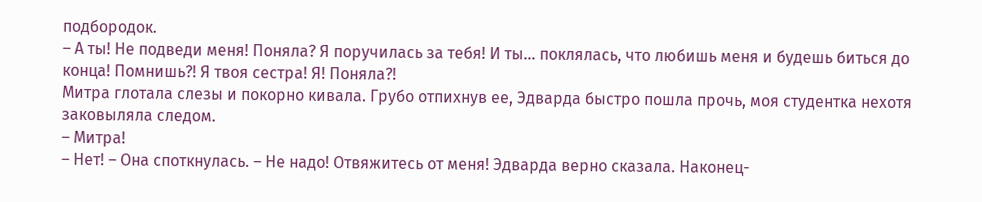подбородок.
– А ты! Не подведи меня! Поняла? Я поручилась за тебя! И ты… поклялась, что любишь меня и будешь биться до конца! Помнишь?! Я твоя сестра! Я! Поняла?!
Митра глотала слезы и покорно кивала. Грубо отпихнув ее, Эдварда быстро пошла прочь, моя студентка нехотя заковыляла следом.
– Митра!
– Нет! – Она споткнулась. – Не надо! Отвяжитесь от меня! Эдварда верно сказала. Наконец-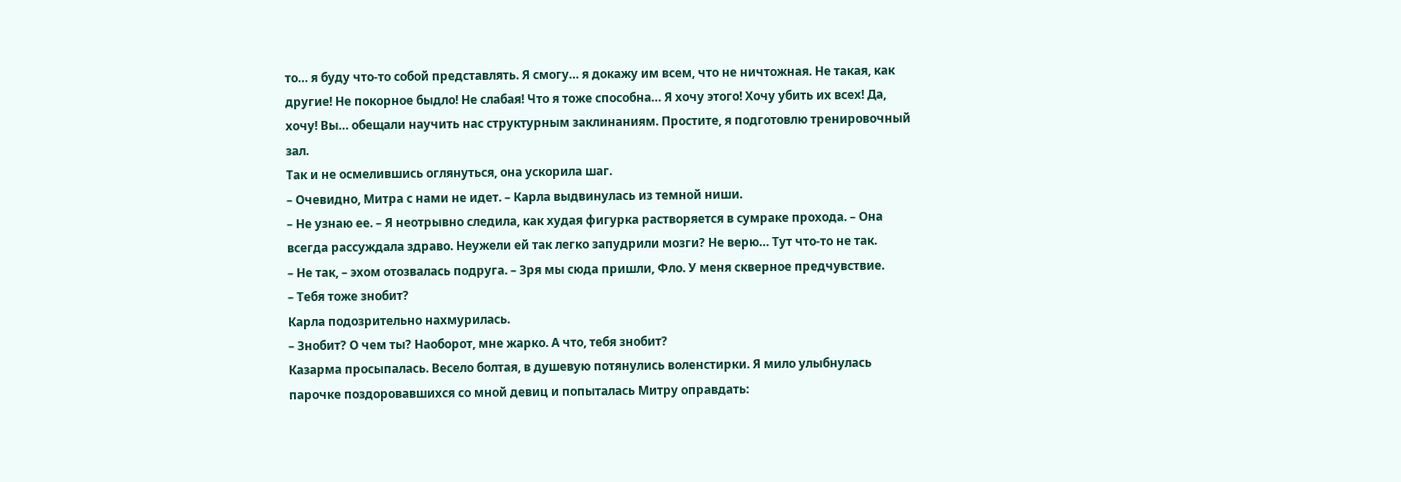то… я буду что-то собой представлять. Я смогу… я докажу им всем, что не ничтожная. Не такая, как другие! Не покорное быдло! Не слабая! Что я тоже способна… Я хочу этого! Хочу убить их всех! Да, хочу! Вы… обещали научить нас структурным заклинаниям. Простите, я подготовлю тренировочный зал.
Так и не осмелившись оглянуться, она ускорила шаг.
– Очевидно, Митра с нами не идет. – Карла выдвинулась из темной ниши.
– Не узнаю ее. – Я неотрывно следила, как худая фигурка растворяется в сумраке прохода. – Она всегда рассуждала здраво. Неужели ей так легко запудрили мозги? Не верю… Тут что-то не так.
– Не так, – эхом отозвалась подруга. – Зря мы сюда пришли, Фло. У меня скверное предчувствие.
– Тебя тоже знобит?
Карла подозрительно нахмурилась.
– Знобит? О чем ты? Наоборот, мне жарко. А что, тебя знобит?
Казарма просыпалась. Весело болтая, в душевую потянулись воленстирки. Я мило улыбнулась парочке поздоровавшихся со мной девиц и попыталась Митру оправдать: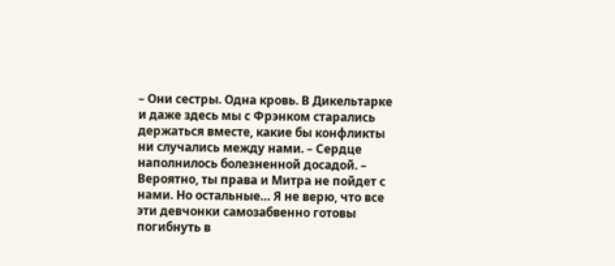– Они сестры. Одна кровь. В Дикельтарке и даже здесь мы с Фрэнком старались держаться вместе, какие бы конфликты ни случались между нами. – Сердце наполнилось болезненной досадой. – Вероятно, ты права и Митра не пойдет с нами. Но остальные… Я не верю, что все эти девчонки самозабвенно готовы погибнуть в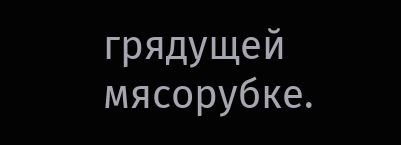грядущей мясорубке.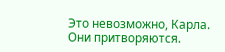Это невозможно, Карла. Они притворяются.